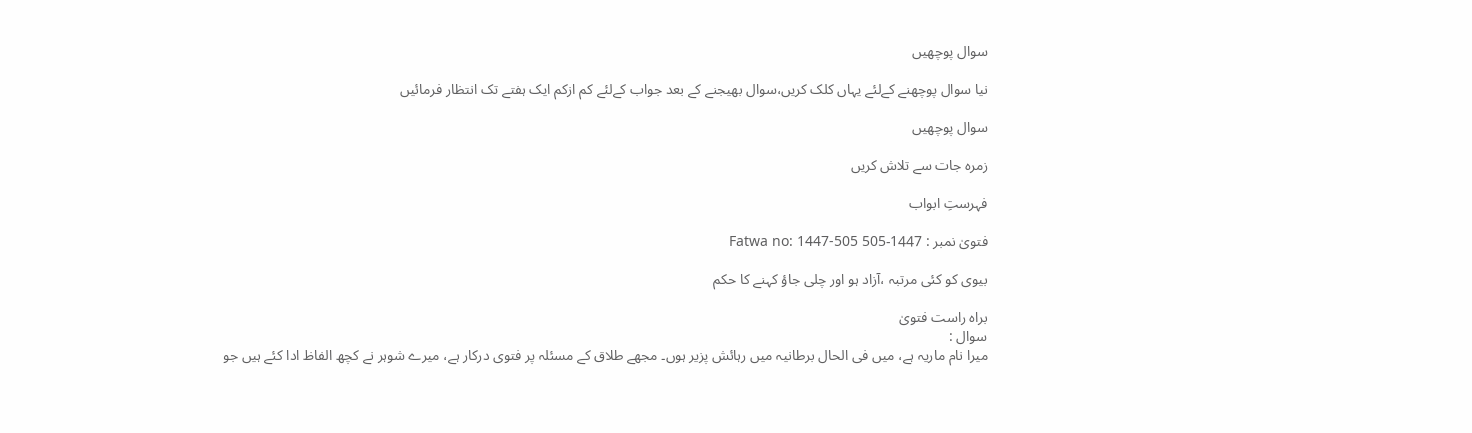سوال پوچھیں

نیا سوال پوچھنے کےلئے یہاں کلک کریں،سوال بھیجنے کے بعد جواب کےلئے کم ازکم ایک ہفتے تک انتظار فرمائیں

سوال پوچھیں

زمرہ جات سے تلاش کریں

فہرستِ ابواب

فتویٰ نمبر : 1447-505 Fatwa no: 1447-505

بیوی کو کئی مرتبہ ،آزاد ہو اور چلی جاؤ کہنے کا حکم

براہ راست فتویٰ
سوال :
میرا نام ماریہ ہے، میں فی الحال برطانیہ میں رہائش پزیر ہوں۔ مجھے طلاق کے مسئلہ پر فتوی درکار ہے، میرے شوہر نے کچھ الفاظ ادا کئے ہیں جو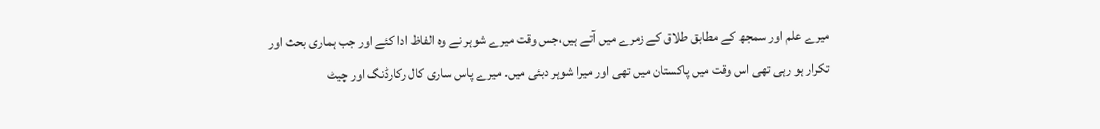میرے علم اور سمجھ کے مطابق طلاق کے زمرے میں آتے ہیں،جس وقت میرے شوہر نے وہ الفاظ ادا کئے اور جب ہماری بحث اور تکرار ہو رہی تھی اس وقت میں پاکستان میں تھی اور میرا شوہر دبئی میں۔ میرے پاس ساری کال رکارڈنگ اور چیٹ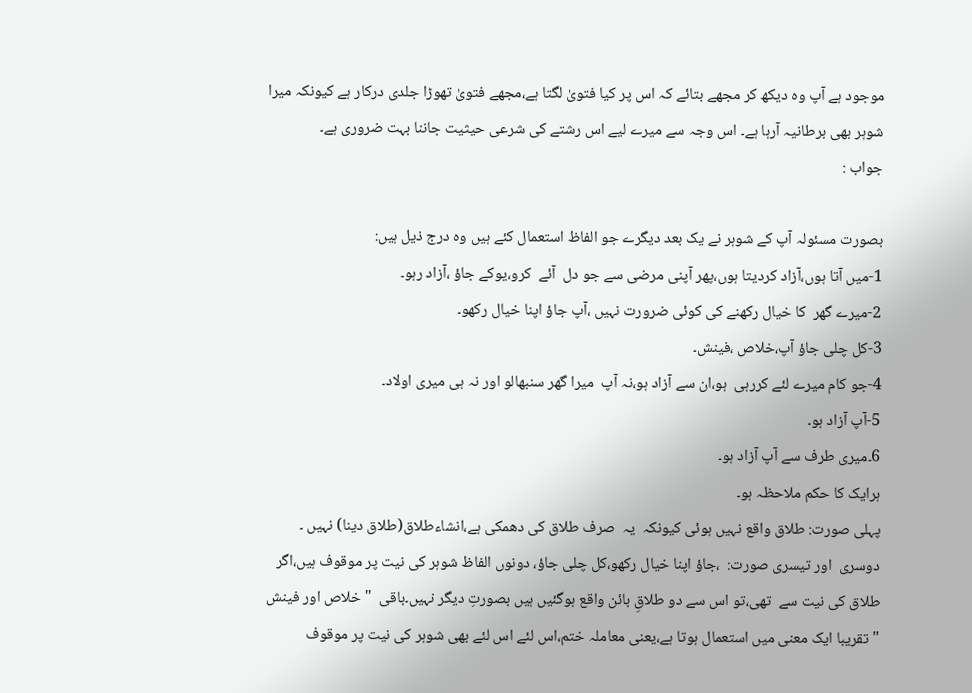موجود ہے آپ وہ دیکھ کر مجھے بتائے کہ اس پر کیا فتویٰ لگتا ہے،مجھے فتویٰ تھوڑا جلدی درکار ہے کیونکہ میرا شوہر بھی برطانیہ آرہا ہے۔ اس وجہ سے میرے لیے اس رشتے کی شرعی حیثیت جاننا بہت ضروری ہے۔
جواب :

بصورت مسئولہ آپ کے شوہر نے یک بعد دیگرے جو الفاظ استعمال کئے ہیں وہ درج ذیل ہیں:
1-میں آتا ہوں،آزاد کردیتا ہوں،پھر آپنی مرضی سے جو دل  آئے  کرو،یوکے جاؤ ،آزاد رہو۔
2-میرے گھر  کا خیال رکھنے کی کوئی ضرورت نہیں ،آپ جاؤ اپنا خیال رکھو۔
3-کل چلی جاؤ آپ،خلاص ،فینش۔
4-جو کام میرے لئے کررہی  ہو،ان سے آزاد ہو،نہ آپ  میرا گھر سنبھالو اور نہ ہی میری اولاد۔
5-آپ آزاد ہو۔
6۔میری طرف سے آپ آزاد ہو۔
ہرایک کا حکم ملاحظہ ہو۔
پہلی صورت: طلاق واقع نہیں ہوئی کیونکہ  یہ  صرف طلاق کی دھمکی ہے،انشاءطلاق(طلاق دینا) نہیں ۔
دوسری  اور تیسری صورت:  ،جاؤ اپنا خیال رکھو،کل چلی جاؤ، دونوں الفاظ شوہر کی نیت پر موقوف ہیں،اگر طلاق کی نیت سے  تھی،تو اس سے دو طلاقِ بائن واقع ہوگئیں ہیں بصورتِ دیگر نہیں۔باقی  " خلاص اور فینش "تقریبا ایک معنی میں استعمال ہوتا ہے،یعنی معاملہ ختم،اس لئے اس لئے بھی شوہر کی نیت پر موقوف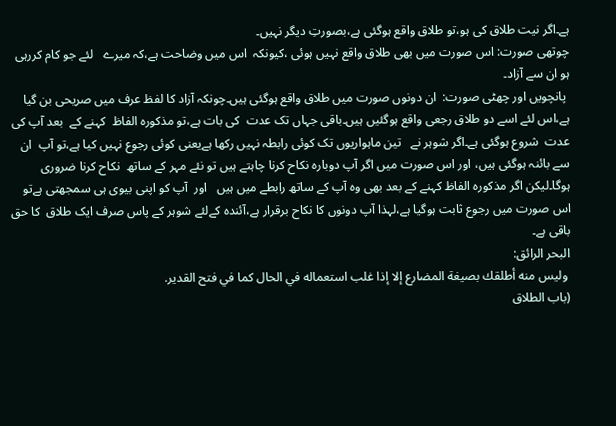ہے۔اگر نیت طلاق کی ہو،تو طلاق واقع ہوگئی ہے،بصورتِ دیگر نہیں۔
چوتھی صورت: اس صورت میں بھی طلاق واقع نہیں ہوئی ،کیونکہ  اس میں وضاحت ہے،کہ میرے   لئے جو کام کررہی ہو ان سے آزاد۔
 پانچویں اور چھٹی صورت:  ان دونوں صورت میں طلاق واقع ہوگئی ہیں۔چونکہ آزاد کا لفظ عرف میں صریحی بن گیا ہے،اس لئے اسے دو طلاق رجعی واقع ہوگئیں ہیں۔باقی جہاں تک عدت  کی بات ہے،تو مذکورہ الفاظ  کہنے کے  بعد آپ کی عدت  شروع ہوگئی ہے۔اگر شوہر نے   تین ماہواریوں تک کوئی رابطہ نہیں رکھا ہےیعنی کوئی رجوع نہیں کیا ہے،تو آپ  ان سے بائنہ ہوگئی ہیں، اور اس صورت میں اگر آپ دوبارہ نکاح کرنا چاہتے ہیں تو نئے مہر کے ساتھ  نکاح کرنا ضروری ہوگا۔لیکن اگر مذکورہ الفاظ کہنے کے بعد بھی وہ آپ کے ساتھ رابطے میں ہیں   اور  آپ کو اپنی بیوی ہی سمجھتی ہےتو اس صورت میں رجوع ثابت ہوگیا ہے،لہذا آپ دونوں کا نکاح برقرار ہے،آئندہ کےلئے شوہر کے پاس صرف ایک طلاق  کا حق باقی ہے۔
البحر الرائق:
 وليس منه أطلقك بصيغة المضارع إلا إذا غلب استعماله في الحال كما في فتح القدير.
(باب الطلاق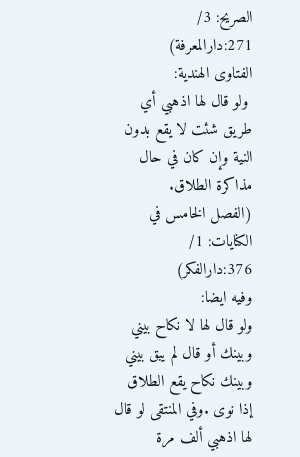الصريح: 3/ 271:دارالمعرفة)
الفتاوى الهندية:
 ولو قال لها اذهبي أي طريق شئت لا يقع بدون النية وإن كان في حال مذاكرة الطلاق.
(الفصل الخامس في الكنايات: 1/ 376:دارالفكر)
وفيه ايضا:
ولو قال لها لا نكاح بيني وبينك أو قال لم يبق بيني وبينك نكاح يقع الطلاق إذا نوى .وفي المنتقى لو قال لها اذهبي ألف مرة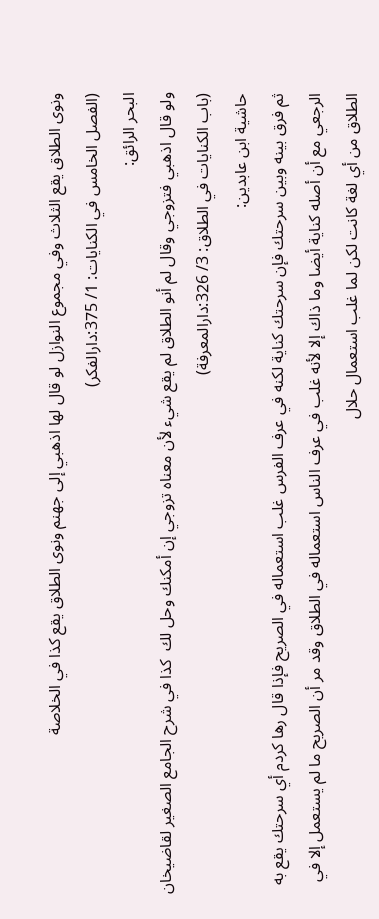ونوى الطلاق يقع الثلاث وفي مجموع النوازل لو قال لها اذهبي إلى جهنم ونوى الطلاق يقع كذا في الخلاصة
(الفصل الخامس في الكنايات: 1/ 375:دارالفكر)
البحر الرائق:
ولو قال اذهبي فتزوجي وقال لم أنو الطلاق لم يقع شيء لأن معناه تزوجي إن أمكنك وحل لك  كذا في شرح الجامع الصغير لقاضيخان
(باب الكنايات في الطلاق: 3/ 326:دارالمعرفة)
حاشية ابن عابدين:
ثم فرق بينه وبين سرحتك فإن سرحتك كناية لكنه في عرف الفرس غلب استعماله في الصريح فإذا قال رها كردم أي سرحتك يقع به الرجعي مع أن أصله كناية أيضا وما ذاك إلا لأنه غلب في عرف الناس استعماله في الطلاق وقد مر أن الصريح ما لم يستعمل إلا في الطلاق من أي لغة كانت لكن لما غلب استعمال حلال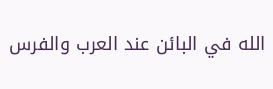الله في البائن عند العرب والفرس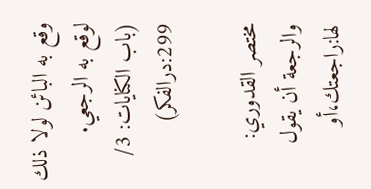وقع به البائن لولا ذلك لوقع به الرجعي.
(باب الكنايات: 3/ 299:درالفكر)

مختصر القدوري:
والرجعة أن يقول لها:راجعتك،أو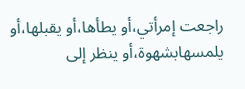راجعت إمرأتي،أو يطأها،أو يقبلها،أو يلمسهابشهوة،أو ينظر إلى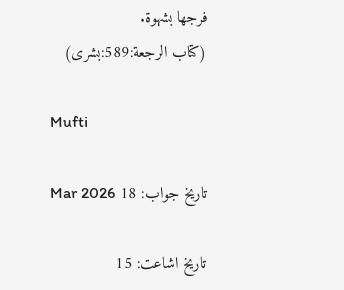فرجها بشهوة.
(كتاب الرجعة:589:بشرى)

Mufti

تاریخ جواب: 18 Mar 2026

تاریخ اشاعت: 15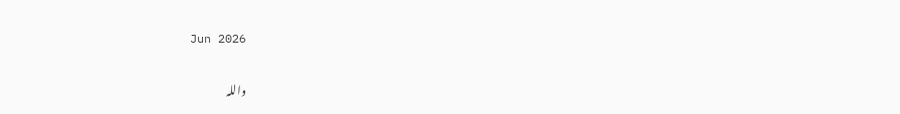Jun 2026

واللہ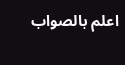اعلم بالصواب